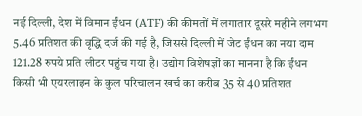नई दिल्ली, देश में विमान ईंधन (ATF) की कीमतों में लगातार दूसरे महीने लगभग 5.46 प्रतिशत की वृद्धि दर्ज की गई है, जिससे दिल्ली में जेट ईंधन का नया दाम 121.28 रुपये प्रति लीटर पहुंच गया है। उद्योग विशेषज्ञों का मानना है कि ईंधन किसी भी एयरलाइन के कुल परिचालन खर्च का करीब 35 से 40 प्रतिशत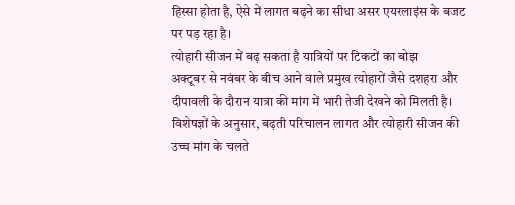हिस्सा होता है, ऐसे में लागत बढ़ने का सीधा असर एयरलाइंस के बजट पर पड़ रहा है।
त्योहारी सीजन में बढ़ सकता है यात्रियों पर टिकटों का बोझ
अक्टूबर से नवंबर के बीच आने वाले प्रमुख त्योहारों जैसे दशहरा और दीपावली के दौरान यात्रा की मांग में भारी तेजी देखने को मिलती है। विशेषज्ञों के अनुसार, बढ़ती परिचालन लागत और त्योहारी सीजन की उच्च मांग के चलते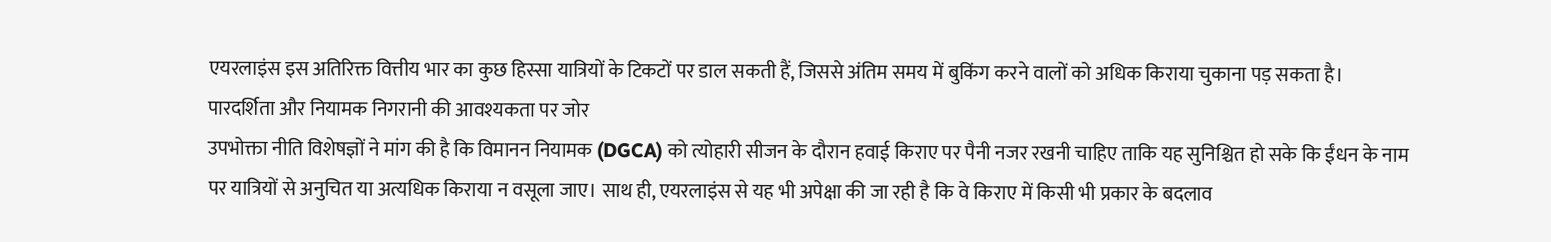एयरलाइंस इस अतिरिक्त वित्तीय भार का कुछ हिस्सा यात्रियों के टिकटों पर डाल सकती हैं, जिससे अंतिम समय में बुकिंग करने वालों को अधिक किराया चुकाना पड़ सकता है।
पारदर्शिता और नियामक निगरानी की आवश्यकता पर जोर
उपभोक्ता नीति विशेषज्ञों ने मांग की है कि विमानन नियामक (DGCA) को त्योहारी सीजन के दौरान हवाई किराए पर पैनी नजर रखनी चाहिए ताकि यह सुनिश्चित हो सके कि ईंधन के नाम पर यात्रियों से अनुचित या अत्यधिक किराया न वसूला जाए। साथ ही, एयरलाइंस से यह भी अपेक्षा की जा रही है कि वे किराए में किसी भी प्रकार के बदलाव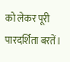को लेकर पूरी पारदर्शिता बरतें।